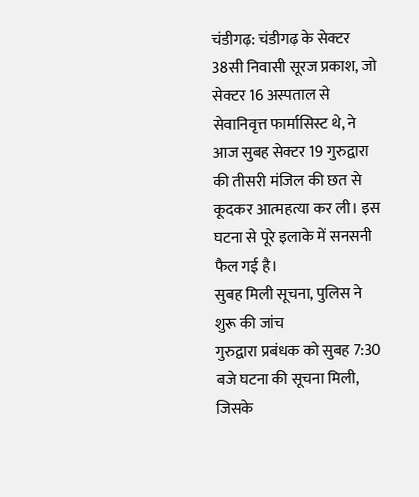चंडीगढ़: चंडीगढ़ के सेक्टर 38सी निवासी सूरज प्रकाश, जो सेक्टर 16 अस्पताल से सेवानिवृत्त फार्मासिस्ट थे, ने आज सुबह सेक्टर 19 गुरुद्वारा की तीसरी मंजिल की छत से कूदकर आत्महत्या कर ली। इस घटना से पूरे इलाके में सनसनी फैल गई है।
सुबह मिली सूचना, पुलिस ने शुरू की जांच
गुरुद्वारा प्रबंधक को सुबह 7:30 बजे घटना की सूचना मिली, जिसके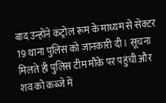बाद उन्होंने कंट्रोल रूम के माध्यम से सेक्टर 19 थाना पुलिस को जानकारी दी। सूचना मिलते ही पुलिस टीम मौके पर पहुंची और शव को कब्जे में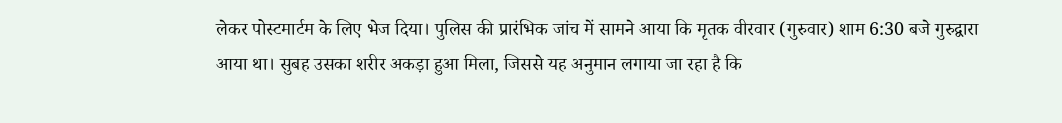लेकर पोस्टमार्टम के लिए भेज दिया। पुलिस की प्रारंभिक जांच में सामने आया कि मृतक वीरवार (गुरुवार) शाम 6:30 बजे गुरुद्वारा आया था। सुबह उसका शरीर अकड़ा हुआ मिला, जिससे यह अनुमान लगाया जा रहा है कि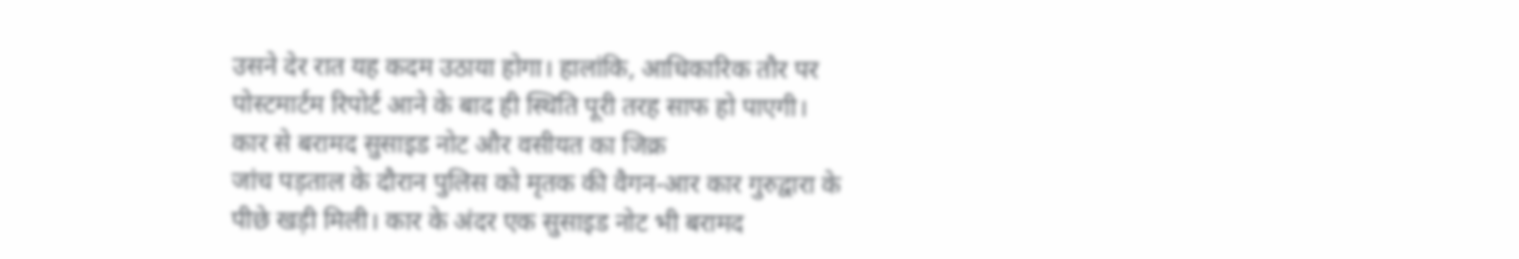उसने देर रात यह कदम उठाया होगा। हालांकि, आधिकारिक तौर पर पोस्टमार्टम रिपोर्ट आने के बाद ही स्थिति पूरी तरह साफ हो पाएगी।
कार से बरामद सुसाइड नोट और वसीयत का जिक्र
जांच पड़ताल के दौरान पुलिस को मृतक की वैगन-आर कार गुरुद्वारा के पीछे खड़ी मिली। कार के अंदर एक सुसाइड नोट भी बरामद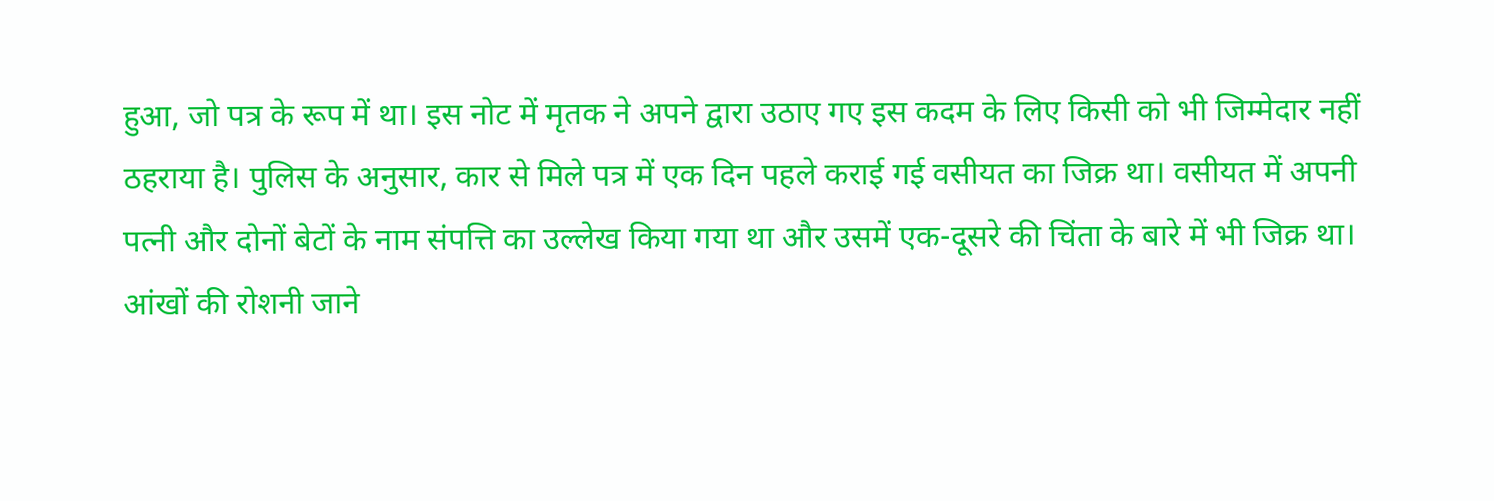हुआ, जो पत्र के रूप में था। इस नोट में मृतक ने अपने द्वारा उठाए गए इस कदम के लिए किसी को भी जिम्मेदार नहीं ठहराया है। पुलिस के अनुसार, कार से मिले पत्र में एक दिन पहले कराई गई वसीयत का जिक्र था। वसीयत में अपनी पत्नी और दोनों बेटों के नाम संपत्ति का उल्लेख किया गया था और उसमें एक-दूसरे की चिंता के बारे में भी जिक्र था।
आंखों की रोशनी जाने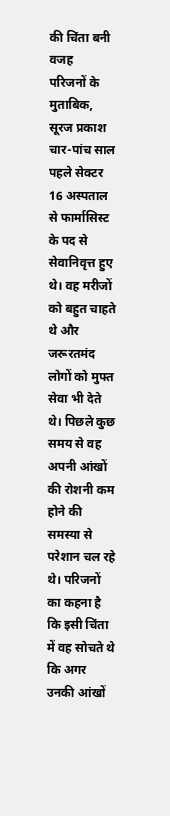की चिंता बनी वजह
परिजनों के मुताबिक, सूरज प्रकाश चार-पांच साल पहले सेक्टर 16 अस्पताल से फार्मासिस्ट के पद से सेवानिवृत्त हुए थे। वह मरीजों को बहुत चाहते थे और जरूरतमंद लोगों को मुफ्त सेवा भी देते थे। पिछले कुछ समय से वह अपनी आंखों की रोशनी कम होने की समस्या से परेशान चल रहे थे। परिजनों का कहना है कि इसी चिंता में वह सोचते थे कि अगर उनकी आंखों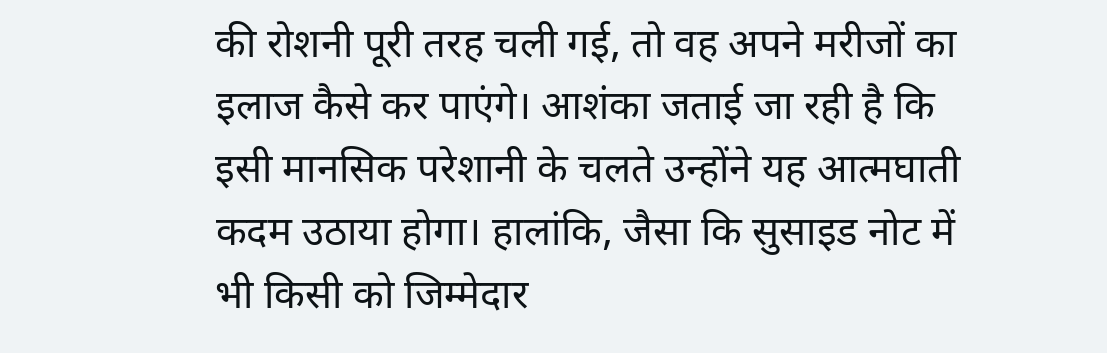की रोशनी पूरी तरह चली गई, तो वह अपने मरीजों का इलाज कैसे कर पाएंगे। आशंका जताई जा रही है कि इसी मानसिक परेशानी के चलते उन्होंने यह आत्मघाती कदम उठाया होगा। हालांकि, जैसा कि सुसाइड नोट में भी किसी को जिम्मेदार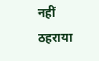नहीं ठहराया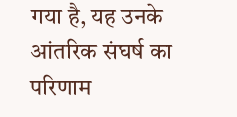गया है, यह उनके आंतरिक संघर्ष का परिणाम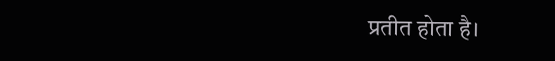प्रतीत होता है।